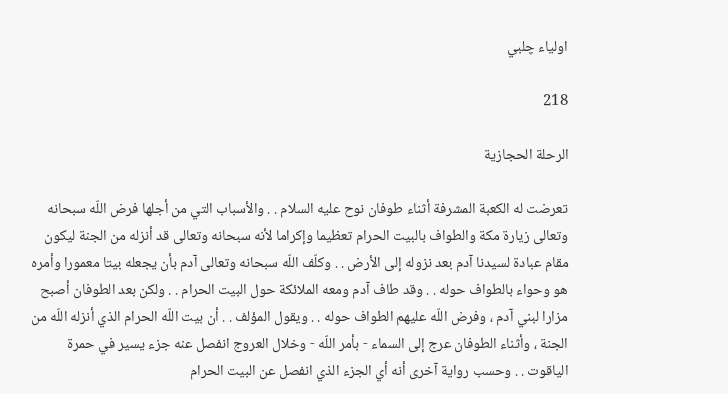اولياء چلبي

218

الرحلة الحجازية

تعرضت له الكعبة المشرفة أثناء طوفان نوح عليه السلام . . والأسباب التي من أجلها فرض اللّه سبحانه وتعالى زيارة مكة والطواف بالبيت الحرام تعظيما وإكراما لأنه سبحانه وتعالى قد أنزله من الجنة ليكون مقام عبادة لسيدنا آدم بعد نزوله إلى الأرض . . وكلّف اللّه سبحانه وتعالى آدم بأن يجعله بيتا معمورا وأمره هو وحواء بالطواف حوله . . وقد طاف آدم ومعه الملائكة حول البيت الحرام . . ولكن بعد الطوفان أصبح مزارا لبني آدم ، وفرض اللّه عليهم الطواف حوله . . ويقول المؤلف . . أن بيت اللّه الحرام الذي أنزله اللّه من الجنة ، وأثناء الطوفان عرج إلى السماء - بأمر اللّه - وخلال العروج انفصل عنه جزء يسير في حمرة الياقوت . . وحسب رواية آخرى أنه أي الجزء الذي انفصل عن البيت الحرام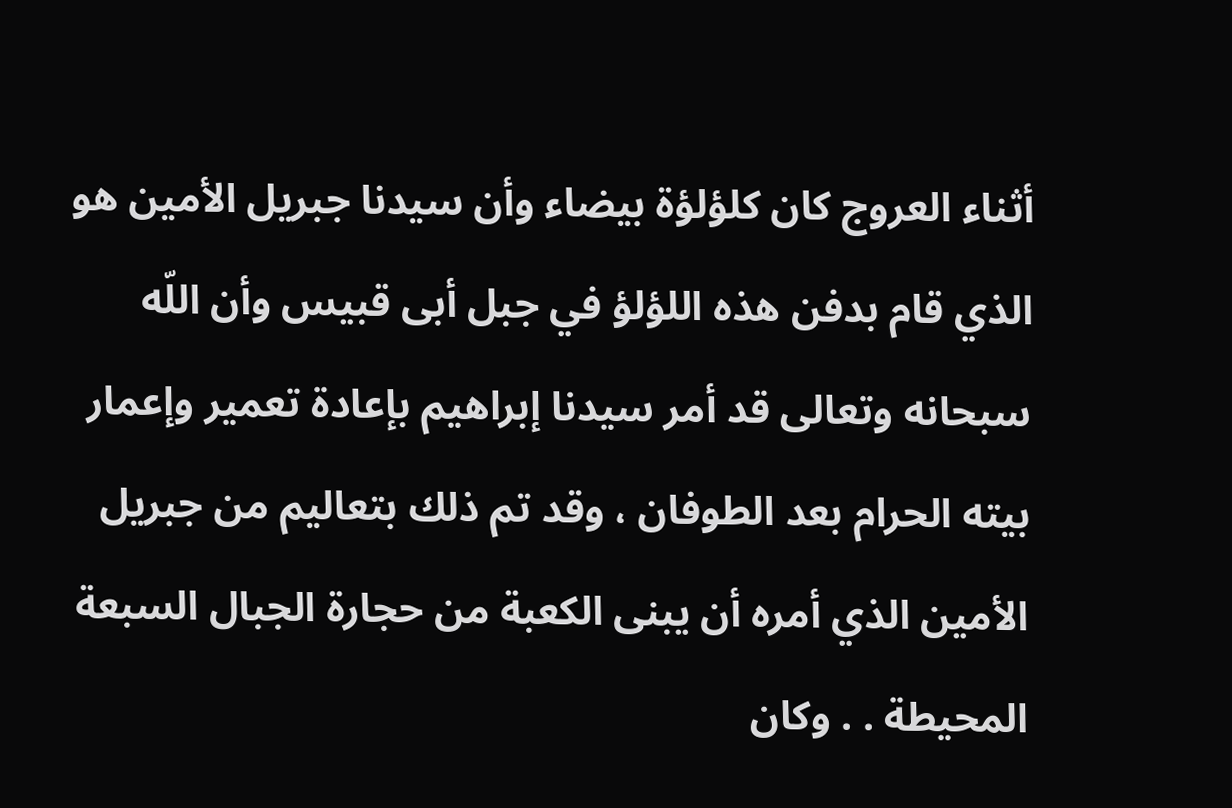أثناء العروج كان كلؤلؤة بيضاء وأن سيدنا جبريل الأمين هو الذي قام بدفن هذه اللؤلؤ في جبل أبى قبيس وأن اللّه سبحانه وتعالى قد أمر سيدنا إبراهيم بإعادة تعمير وإعمار بيته الحرام بعد الطوفان ، وقد تم ذلك بتعاليم من جبريل الأمين الذي أمره أن يبنى الكعبة من حجارة الجبال السبعة المحيطة . . وكان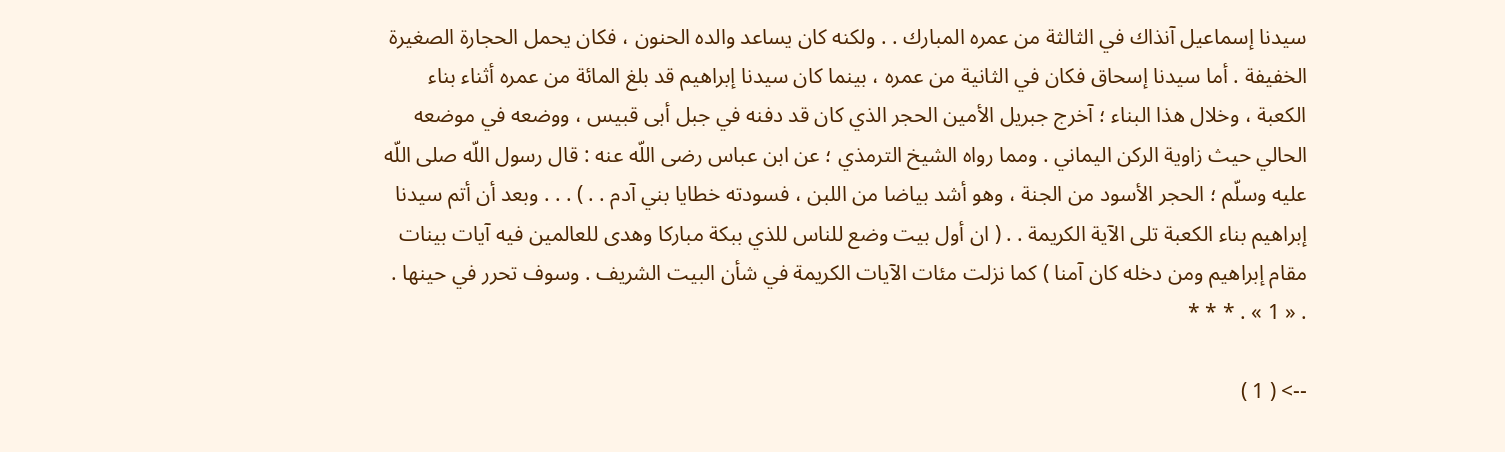سيدنا إسماعيل آنذاك في الثالثة من عمره المبارك . . ولكنه كان يساعد والده الحنون ، فكان يحمل الحجارة الصغيرة الخفيفة . أما سيدنا إسحاق فكان في الثانية من عمره ، بينما كان سيدنا إبراهيم قد بلغ المائة من عمره أثناء بناء الكعبة ، وخلال هذا البناء ؛ آخرج جبريل الأمين الحجر الذي كان قد دفنه في جبل أبى قبيس ، ووضعه في موضعه الحالي حيث زاوية الركن اليماني . ومما رواه الشيخ الترمذي ؛ عن ابن عباس رضى اللّه عنه : قال رسول اللّه صلى اللّه عليه وسلّم ؛ الحجر الأسود من الجنة ، وهو أشد بياضا من اللبن ، فسودته خطايا بني آدم . . ) . . . وبعد أن أتم سيدنا إبراهيم بناء الكعبة تلى الآية الكريمة . . ( ان أول بيت وضع للناس للذي ببكة مباركا وهدى للعالمين فيه آيات بينات مقام إبراهيم ومن دخله كان آمنا ) كما نزلت مئات الآيات الكريمة في شأن البيت الشريف . وسوف تحرر في حينها . . « 1 » . * * *

--> ( 1 )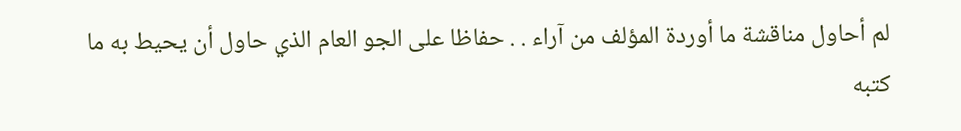لم أحاول مناقشة ما أوردة المؤلف من آراء . . حفاظا على الجو العام الذي حاول أن يحيط به ما كتبه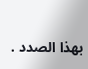بهذا الصدد .